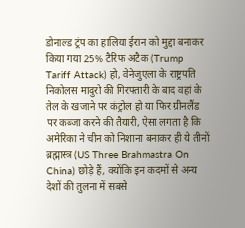डोनाल्ड ट्रंप का हालिया ईरान को मुद्दा बनाकर किया गया 25% टैरिफ अटैक (Trump Tariff Attack) हो, वेनेजुएला के राष्ट्रपति निकोलस मादुरो की गिरफ्तारी के बाद वहां के तेल के खजाने पर कंट्रोल हो या फिर ग्रीनलैंड पर कब्जा करने की तैयारी, ऐसा लगता है कि अमेरिका ने चीन को निशाना बनाकर ही ये तीनों ब्रह्मास्त्र (US Three Brahmastra On China) छोड़े हैं, क्योंकि इन कदमों से अन्य देशों की तुलना में सबसे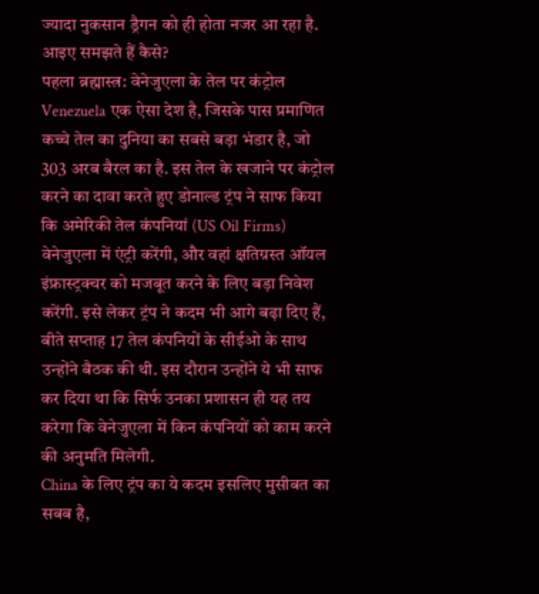ज्यादा नुकसान ड्रैगन को ही होता नजर आ रहा है. आइए समझते हैं कैसे?
पहला ब्रह्मास्त्र: वेनेजुएला के तेल पर कंट्रोल
Venezuela एक ऐसा देश है, जिसके पास प्रमाणित कच्चे तेल का दुनिया का सबसे बड़ा भंडार है, जो 303 अरब बैरल का है. इस तेल के खजाने पर कंट्रोल करने का दावा करते हुए डोनाल्ड ट्रंप ने साफ किया कि अमेरिकी तेल कंपनियां (US Oil Firms) वेनेजुएला में एंट्री करेंगी, और वहां क्षतिग्रस्त ऑयल इंफ्रास्ट्रक्चर को मजबूत करने के लिए बड़ा निवेश करेंगी. इसे लेकर ट्रंप ने कदम भी आगे बढ़ा दिए हैं, बीते सप्ताह 17 तेल कंपनियों के सीईओ के साथ उन्होंने बैठक की थी. इस दौरान उन्होंने ये भी साफ कर दिया था कि सिर्फ उनका प्रशासन ही यह तय करेगा कि वेनेजुएला में किन कंपनियों को काम करने की अनुमति मिलेगी.
China के लिए ट्रंप का ये कदम इसलिए मुसीबत का सबब है,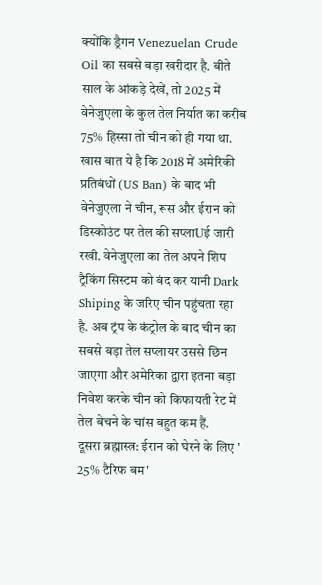क्योंकि ड्रैगन Venezuelan Crude Oil का सबसे बड़ा खरीदार है. बीते साल के आंकड़े देखें, तो 2025 में वेनेजुएला के कुल तेल निर्यात का करीब 75% हिस्सा तो चीन को ही गया था. खास बात ये है कि 2018 में अमेरिकी प्रतिबंधों (US Ban) के बाद भी वेनेजुएला ने चीन, रूस और ईरान को डिस्कोउंट पर तेल की सप्लाUई जारी रखी. वेनेजुएला का तेल अपने शिप ट्रैकिंग सिस्टम को बंद कर यानी Dark Shiping के जरिए चीन पहुंचता रहा है. अब ट्रंप के कंट्रोल के बाद चीन का सबसे बड़ा तेल सप्लायर उससे छिन जाएगा और अमेरिका द्वारा इतना बड़ा निवेश करके चीन को किफायती रेट में तेल बेचने के चांस बहुत कम हैं.
दूसरा ब्रह्मास्त्र: ईरान को घेरने के लिए ' 25% टैरिफ बम'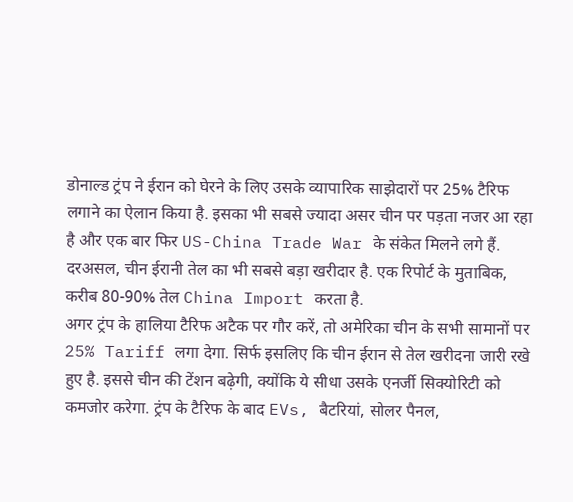डोनाल्ड ट्रंप ने ईरान को घेरने के लिए उसके व्यापारिक साझेदारों पर 25% टैरिफ लगाने का ऐलान किया है. इसका भी सबसे ज्यादा असर चीन पर पड़ता नजर आ रहा है और एक बार फिर US-China Trade War के संकेत मिलने लगे हैं. दरअसल, चीन ईरानी तेल का भी सबसे बड़ा खरीदार है. एक रिपोर्ट के मुताबिक, करीब 80-90% तेल China Import करता है.
अगर ट्रंप के हालिया टैरिफ अटैक पर गौर करें, तो अमेरिका चीन के सभी सामानों पर 25% Tariff लगा देगा. सिर्फ इसलिए कि चीन ईरान से तेल खरीदना जारी रखे हुए है. इससे चीन की टेंशन बढ़ेगी, क्योंकि ये सीधा उसके एनर्जी सिक्योरिटी को कमजोर करेगा. ट्रंप के टैरिफ के बाद EVs, बैटरियां, सोलर पैनल,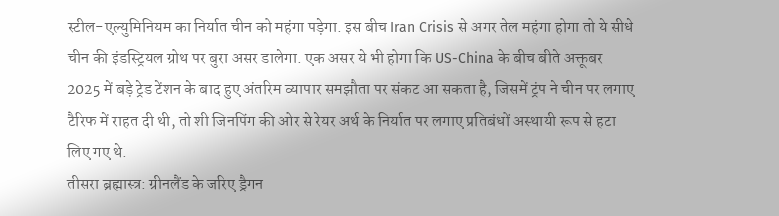स्टील-एल्युमिनियम का निर्यात चीन को महंगा पड़ेगा. इस बीच Iran Crisis से अगर तेल महंगा होगा तो ये सीधे चीन की इंडस्ट्रियल ग्रोथ पर बुरा असर डालेगा. एक असर ये भी होगा कि US-China के बीच बीते अक्तूबर 2025 में बड़े ट्रेड टेंशन के बाद हुए अंतरिम व्यापार समझौता पर संकट आ सकता है, जिसमें ट्रंप ने चीन पर लगाए टैरिफ में राहत दी थी, तो शी जिनपिंग की ओर से रेयर अर्थ के निर्यात पर लगाए प्रतिबंधों अस्थायी रूप से हटा लिए गए थे.
तीसरा ब्रह्मास्त्र: ग्रीनलैंड के जरिए ड्रैगन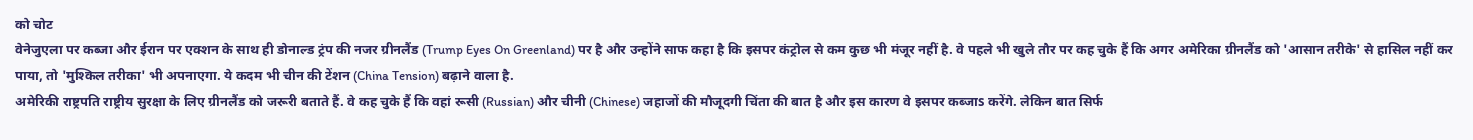को चोट
वेनेजुएला पर कब्जा और ईरान पर एक्शन के साथ ही डोनाल्ड ट्रंप की नजर ग्रीनलैंड (Trump Eyes On Greenland) पर है और उन्होंने साफ कहा है कि इसपर कंट्रोल से कम कुछ भी मंजूर नहीं है. वे पहले भी खुले तौर पर कह चुके हैं कि अगर अमेरिका ग्रीनलैंड को 'आसान तरीके' से हासिल नहीं कर पाया, तो 'मुश्किल तरीका' भी अपनाएगा. ये कदम भी चीन की टेंशन (China Tension) बढ़ाने वाला है.
अमेरिकी राष्ट्रपति राष्ट्रीय सुरक्षा के लिए ग्रीनलैंड को जरूरी बताते हैं. वे कह चुके हैं कि वहां रूसी (Russian) और चीनी (Chinese) जहाजों की मौजूदगी चिंता की बात है और इस कारण वे इसपर कब्जाs करेंगे. लेकिन बात सिर्फ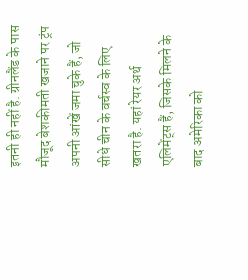इतनी ही नहीं है. ग्रीनलैंड के पास मौजूद बेशकीमती खजाने पर ट्रंप अपनी आंखें जमा चुके हैं, जो सीधे चीन के वर्चस्व के लिए खतरा है. यहां रेयर अर्थ एलिमेंट्स हैं, जिसके मिलने के बाद अमेरिका को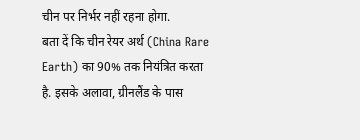चीन पर निर्भर नहीं रहना होगा.
बता दें कि चीन रेयर अर्थ (China Rare Earth) का 90% तक नियंत्रित करता है. इसके अलावा, ग्रीनलैंड के पास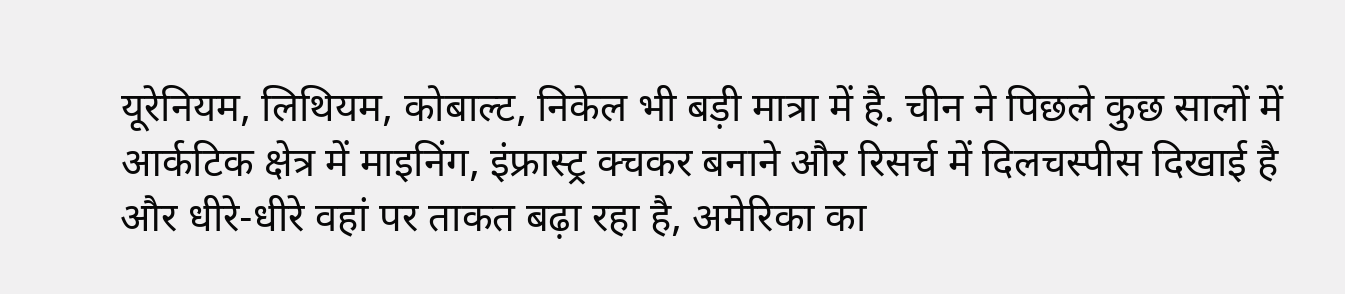यूरेनियम, लिथियम, कोबाल्ट, निकेल भी बड़ी मात्रा में है. चीन ने पिछले कुछ सालों में आर्कटिक क्षेत्र में माइनिंग, इंफ्रास्ट्र क्चकर बनाने और रिसर्च में दिलचस्पीस दिखाई है और धीरे-धीरे वहां पर ताकत बढ़ा रहा है, अमेरिका का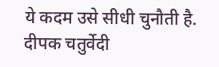ये कदम उसे सीधी चुनौती है.
दीपक चतुर्वेदी